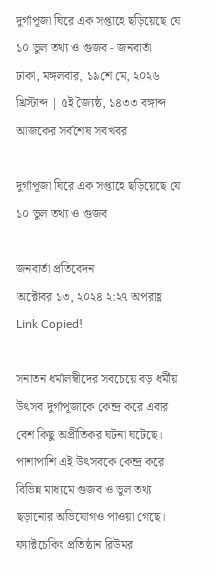দুর্গাপূজা ঘিরে এক সপ্তাহে ছড়িয়েছে যে ১০ ভুল তথ্য ও গুজব - জনবার্তা
ঢাকা, মঙ্গলবার, ১৯শে মে, ২০২৬ খ্রিস্টাব্দ | ৫ই জ্যৈষ্ঠ, ১৪৩৩ বঙ্গাব্দ
আজকের সর্বশেষ সবখবর

দুর্গাপূজা ঘিরে এক সপ্তাহে ছড়িয়েছে যে ১০ ভুল তথ্য ও গুজব

জনবার্তা প্রতিবেদন
অক্টোবর ১৩, ২০২৪ ২:২৭ অপরাহ্ণ
Link Copied!

সনাতন ধর্মালম্বীদের সবচেয়ে বড় ধর্মীয় উৎসব দুর্গাপূজাকে কেন্দ্র করে এবার বেশ কিছু অপ্রীতিকর ঘটনা ঘটেছে। পাশাপাশি এই উৎসবকে কেন্দ্র করে বিভিন্ন মাধ্যমে গুজব ও ভুল তথ্য ছড়ানোর অভিযোগও পাওয়া গেছে। ফ্যাক্টচেকিং প্রতিষ্ঠান রিউমর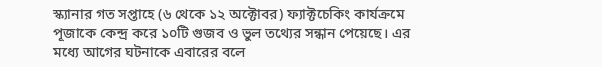স্ক্যানার গত সপ্তাহে (৬ থেকে ১২ অক্টোবর) ফ্যাক্টচেকিং কার্যক্রমে পূজাকে কেন্দ্র করে ১০টি গুজব ও ভুল তথ্যের সন্ধান পেয়েছে। এর মধ্যে আগের ঘটনাকে এবারের বলে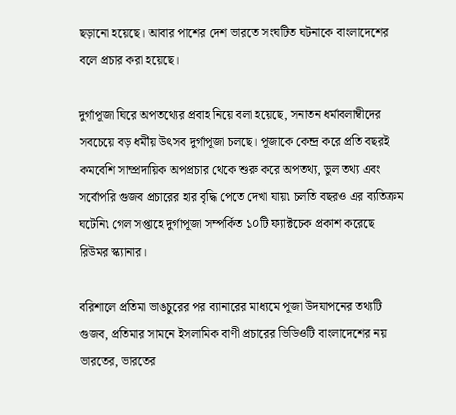ছড়ানো হয়েছে। আবার পাশের দেশ ভারতে সংঘটিত ঘটনাকে বাংলাদেশের বলে প্রচার করা হয়েছে।

দুর্গাপূজা ঘিরে অপতথ্যের প্রবাহ নিয়ে বলা হয়েছে, সনাতন ধর্মাবলাম্বীদের সবচেয়ে বড় ধর্মীয় উৎসব দুর্গাপূজা চলছে। পূজাকে কেন্দ্র করে প্রতি বছরই কমবেশি সাম্প্রদায়িক অপপ্রচার থেকে শুরু করে অপতথ্য, ভুল তথ্য এবং সর্বোপরি গুজব প্রচারের হার বৃদ্ধি পেতে দেখা যায়৷ চলতি বছরও এর ব্যতিক্রম ঘটেনি৷ গেল সপ্তাহে দুর্গাপূজা সম্পর্কিত ১০টি ফ্যাক্টচেক প্রকাশ করেছে রিউমর স্ক্যানার।

বরিশালে প্রতিমা ভাঙচুরের পর ব্যানারের মাধ্যমে পূজা উদযাপনের তথ্যটি গুজব, প্রতিমার সামনে ইসলামিক বাণী প্রচারের ভিডিওটি বাংলাদেশের নয় ভারতের, ভারতের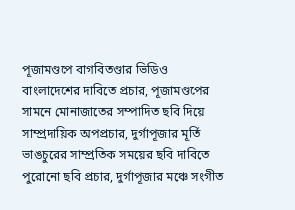পূজামণ্ডপে বাগবিতণ্ডার ভিডিও বাংলাদেশের দাবিতে প্রচার, পূজামণ্ডপের সামনে মোনাজাতের সম্পাদিত ছবি দিয়ে সাম্প্রদায়িক অপপ্রচার, দুর্গাপূজার মূর্তি ভাঙচুরের সাম্প্রতিক সময়ের ছবি দাবিতে পুরোনো ছবি প্রচার, দুর্গাপূজার মঞ্চে সংগীত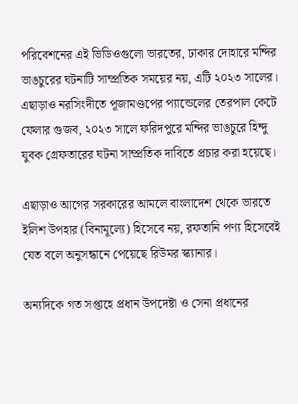পরিবেশনের এই ভিডিওগুলো ভারতের, ঢাকার দোহারে মন্দির ভাঙচুরের ঘটনাটি সাম্প্রতিক সময়ের নয়, এটি ২০২৩ সালের। এছাড়াও নরসিংদীতে পূজামণ্ডপের প্যান্ডেলের তেরপাল কেটে ফেলার গুজব, ২০২৩ সালে ফরিদপুরে মন্দির ভাঙচুরে হিন্দু যুবক গ্রেফতারের ঘটনা সাম্প্রতিক দাবিতে প্রচার করা হয়েছে।

এছাড়াও আগের সরকারের আমলে বাংলাদেশ থেকে ভারতে ইলিশ উপহার (বিনামূল্যে) হিসেবে নয়, রফতানি পণ্য হিসেবেই যেত বলে অনুসন্ধানে পেয়েছে রিউমর স্ক্যানার।

অন্যদিকে গত সপ্তাহে প্রধান উপদেষ্টা ও সেনা প্রধানের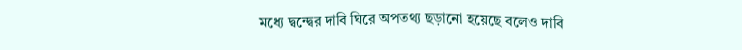মধ্যে দ্বন্দ্বের দাবি ঘিরে অপতথ্য ছড়ানো হয়েছে বলেও দাবি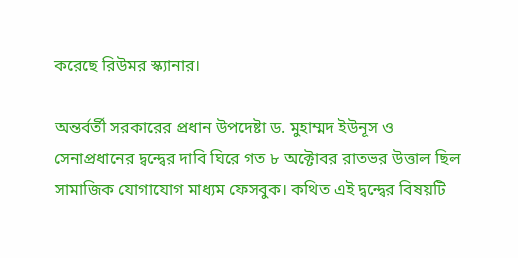করেছে রিউমর স্ক্যানার।

অন্তর্বর্তী সরকারের প্রধান উপদেষ্টা ড. মুহাম্মদ ইউনূস ও সেনাপ্রধানের দ্বন্দ্বের দাবি ঘিরে গত ৮ অক্টোবর রাতভর উত্তাল ছিল সামাজিক যোগাযোগ মাধ্যম ফেসবুক। কথিত এই দ্বন্দ্বের বিষয়টি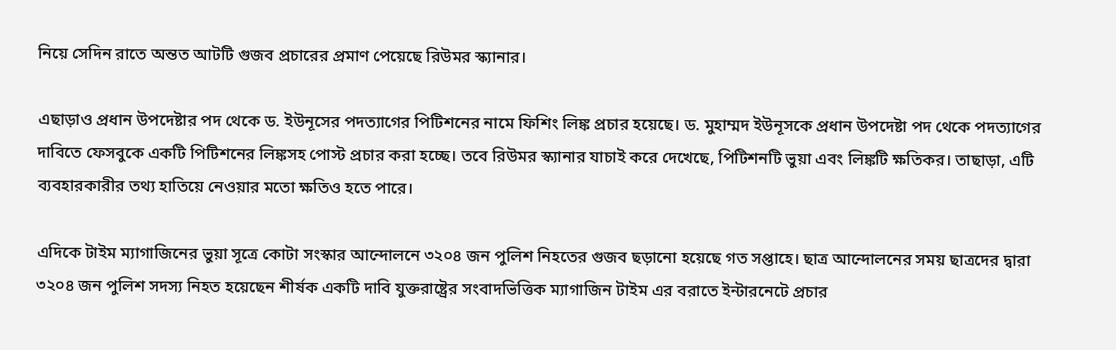নিয়ে সেদিন রাতে অন্তত আটটি গুজব প্রচারের প্রমাণ পেয়েছে রিউমর স্ক্যানার।

এছাড়াও প্রধান উপদেষ্টার পদ থেকে ড. ইউনূসের পদত্যাগের পিটিশনের নামে ফিশিং লিঙ্ক প্রচার হয়েছে। ড. মুহাম্মদ ইউনূসকে প্রধান উপদেষ্টা পদ থেকে পদত্যাগের দাবিতে ফেসবুকে একটি পিটিশনের লিঙ্কসহ পোস্ট প্রচার করা হচ্ছে। তবে রিউমর স্ক্যানার যাচাই করে দেখেছে, পিটিশনটি ভুয়া এবং লিঙ্কটি ক্ষতিকর। তাছাড়া, এটি ব্যবহারকারীর তথ্য হাতিয়ে নেওয়ার মতো ক্ষতিও হতে পারে।

এদিকে টাইম ম্যাগাজিনের ভুয়া সূত্রে কোটা সংস্কার আন্দোলনে ৩২০৪ জন পুলিশ নিহতের গুজব ছড়ানো হয়েছে গত সপ্তাহে। ছাত্র আন্দোলনের সময় ছাত্রদের দ্বারা ৩২০৪ জন পুলিশ সদস্য নিহত হয়েছেন শীর্ষক একটি দাবি যুক্তরাষ্ট্রের সংবাদভিত্তিক ম্যাগাজিন টাইম এর বরাতে ইন্টারনেটে প্রচার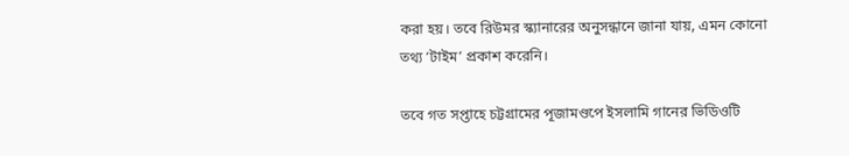করা হয়। তবে রিউমর স্ক্যানারের অনুসন্ধানে জানা যায়, এমন কোনো তথ্য ‘টাইম’ প্রকাশ করেনি।

তবে গত সপ্তাহে চট্টগ্রামের পূজামণ্ডপে ইসলামি গানের ভিডিওটি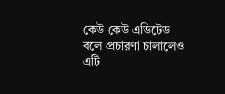কেউ কেউ এডিটেড বলে প্রচারণা চালালেও এটি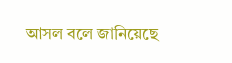আসল বলে জানিয়েছে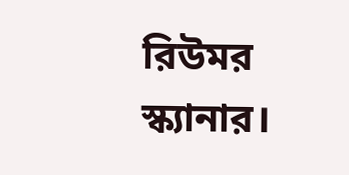রিউমর স্ক্যানার।